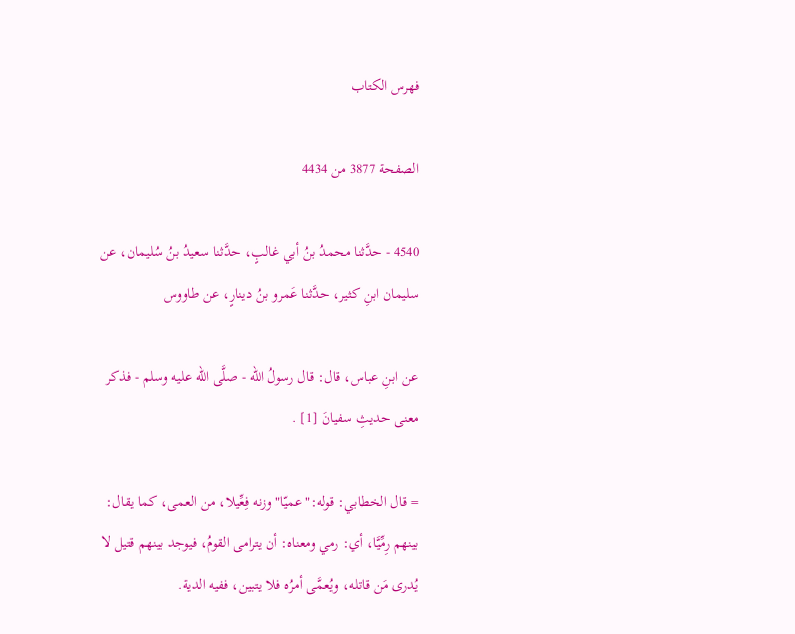فهرس الكتاب

الصفحة 3877 من 4434

4540 - حدَّثنا محمدُ بنُ أبي غالبٍ، حدَّثنا سعيدُ بنُ سُليمان، عن سليمان ابنِ كثير، حدَّثنا عَمرو بنُ دينارٍ، عن طاووس

عن ابنِ عباس، قال: قال رسولُ الله - صلَّى الله عليه وسلم - فذكر معنى حديثِ سفيانَ [1] .

= قال الخطابي: قوله:"عميّا"وزنه فِعِّيلا، من العمى، كما يقال: بينهم رِمِّيَّا، أي: رمي ومعناه: أن يترامى القومُ، فيوجد بينهم قتيل لا يُدرى مَن قاتله، ويُعمَّى أمرُه فلا يتبين، ففيه الدية.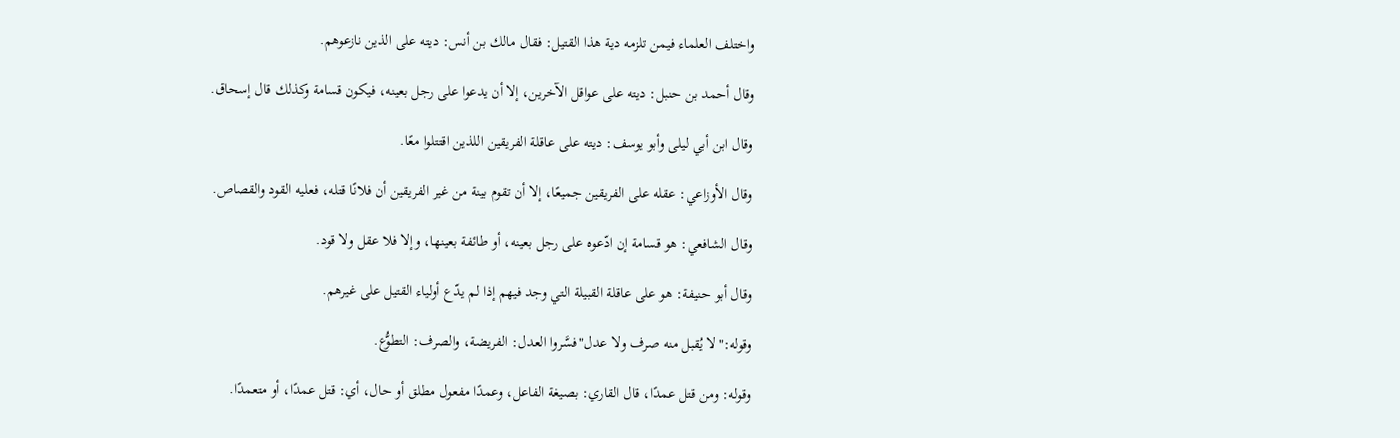واختلف العلماء فيمن تلزمه دية هذا القتيل: فقال مالك بن أنس: ديته على الذين نازعوهم.

وقال أحمد بن حنبل: ديته على عواقل الآخرين، إلا أن يدعوا على رجل بعينه، فيكون قسامة وكذلك قال إسحاق.

وقال ابن أبي ليلى وأبو يوسف: ديته على عاقلة الفريقين اللذين اقتتلوا معًا.

وقال الأوزاعي: عقله على الفريقين جميعًا، إلا أن تقوم بينة من غير الفريقين أن فلانًا قتله، فعليه القود والقصاص.

وقال الشافعي: هو قسامة إن ادّعوه على رجل بعينه، أو طائفة بعينها، وإلا فلا عقل ولا قود.

وقال أبو حنيفة: هو على عاقلة القبيلة التي وجد فيهم إذا لم يدّع أولياء القتيل على غيرهم.

وقوله:"لا يُقبل منه صرف ولا عدل"فسَّروا العدل: الفريضة، والصرف: التطوُّع.

وقوله: ومن قتل عمدًا، قال القاري: بصيغة الفاعل، وعمدًا مفعول مطلق أو حال، أي: قتل عمدًا، أو متعمدًا.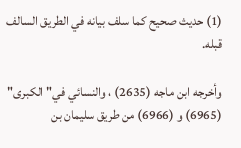(1) حديث صحيح كما سلف بيانه في الطريق السالف قبله.

وأخرجه ابن ماجه (2635) ، والنسائي في"الكبرى" (6965) و (6966) من طريق سليمان بن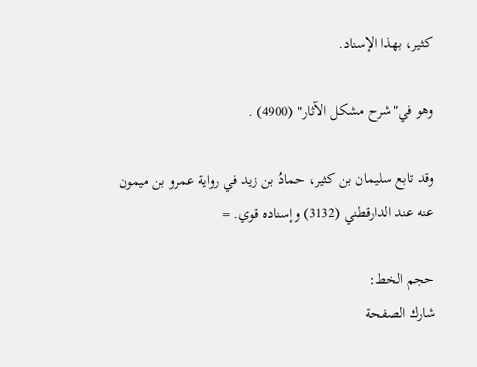كثير، بهذا الإسناد.

وهو في"شرح مشكل الآثار" (4900) .

وقد تابع سليمان بن كثير، حمادُ بن زيد في رواية عمرو بن ميمون عنه عند الدارقطني (3132) وإسناده قوي. =

حجم الخط:
شارك الصفحة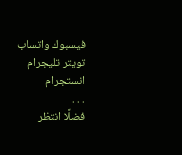فيسبوك واتساب تويتر تليجرام انستجرام
. . .
فضلًا انتظر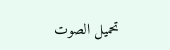تحميل الصوت